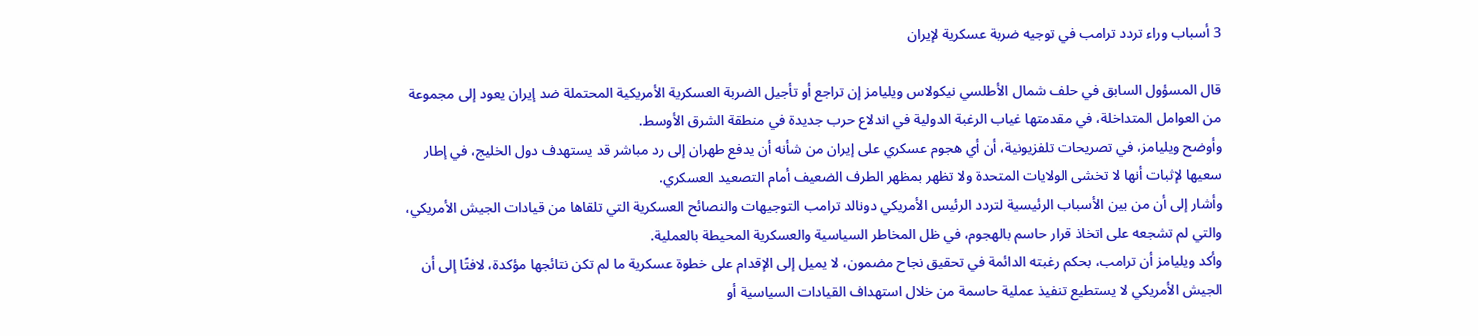3 أسباب وراء تردد ترامب في توجيه ضربة عسكرية لإيران

قال المسؤول السابق في حلف شمال الأطلسي نيكولاس ويليامز إن تراجع أو تأجيل الضربة العسكرية الأمريكية المحتملة ضد إيران يعود إلى مجموعة من العوامل المتداخلة، في مقدمتها غياب الرغبة الدولية في اندلاع حرب جديدة في منطقة الشرق الأوسط.
وأوضح ويليامز، في تصريحات تلفزيونية، أن أي هجوم عسكري على إيران من شأنه أن يدفع طهران إلى رد مباشر قد يستهدف دول الخليج، في إطار سعيها لإثبات أنها لا تخشى الولايات المتحدة ولا تظهر بمظهر الطرف الضعيف أمام التصعيد العسكري.
وأشار إلى أن من بين الأسباب الرئيسية لتردد الرئيس الأمريكي دونالد ترامب التوجيهات والنصائح العسكرية التي تلقاها من قيادات الجيش الأمريكي، والتي لم تشجعه على اتخاذ قرار حاسم بالهجوم، في ظل المخاطر السياسية والعسكرية المحيطة بالعملية.
وأكد ويليامز أن ترامب، بحكم رغبته الدائمة في تحقيق نجاح مضمون، لا يميل إلى الإقدام على خطوة عسكرية ما لم تكن نتائجها مؤكدة، لافتًا إلى أن الجيش الأمريكي لا يستطيع تنفيذ عملية حاسمة من خلال استهداف القيادات السياسية أو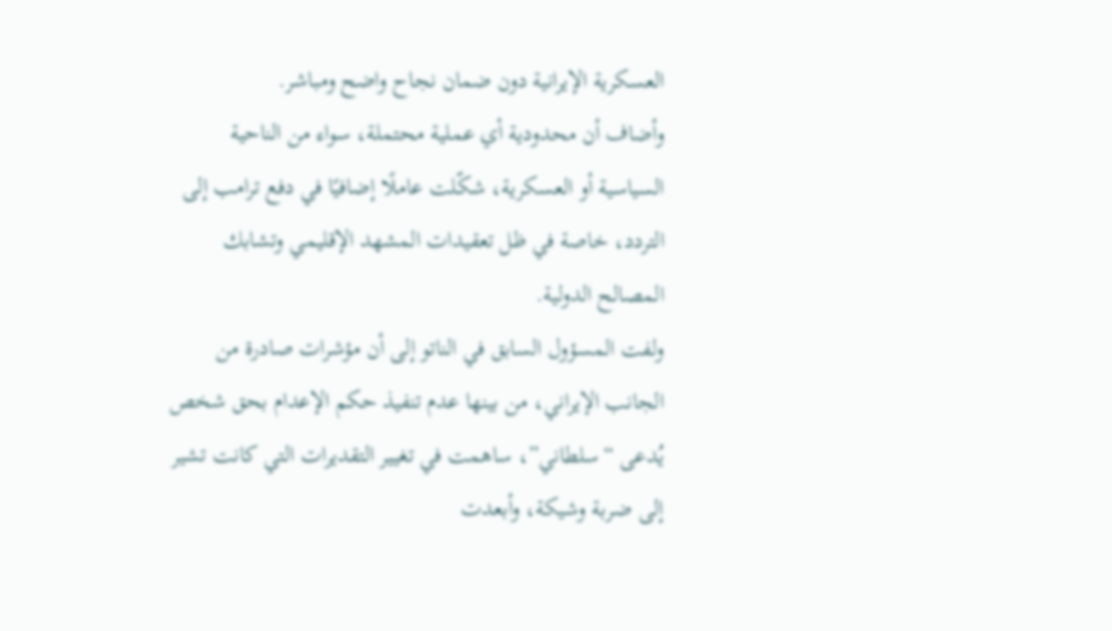العسكرية الإيرانية دون ضمان نجاح واضح ومباشر.
وأضاف أن محدودية أي عملية محتملة، سواء من الناحية السياسية أو العسكرية، شكّلت عاملًا إضافيًا في دفع ترامب إلى التردد، خاصة في ظل تعقيدات المشهد الإقليمي وتشابك المصالح الدولية.
ولفت المسؤول السابق في الناتو إلى أن مؤشرات صادرة من الجانب الإيراني، من بينها عدم تنفيذ حكم الإعدام بحق شخص يُدعى “سلطاني”، ساهمت في تغيير التقديرات التي كانت تشير إلى ضربة وشيكة، وأبعدت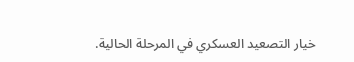خيار التصعيد العسكري في المرحلة الحالية.